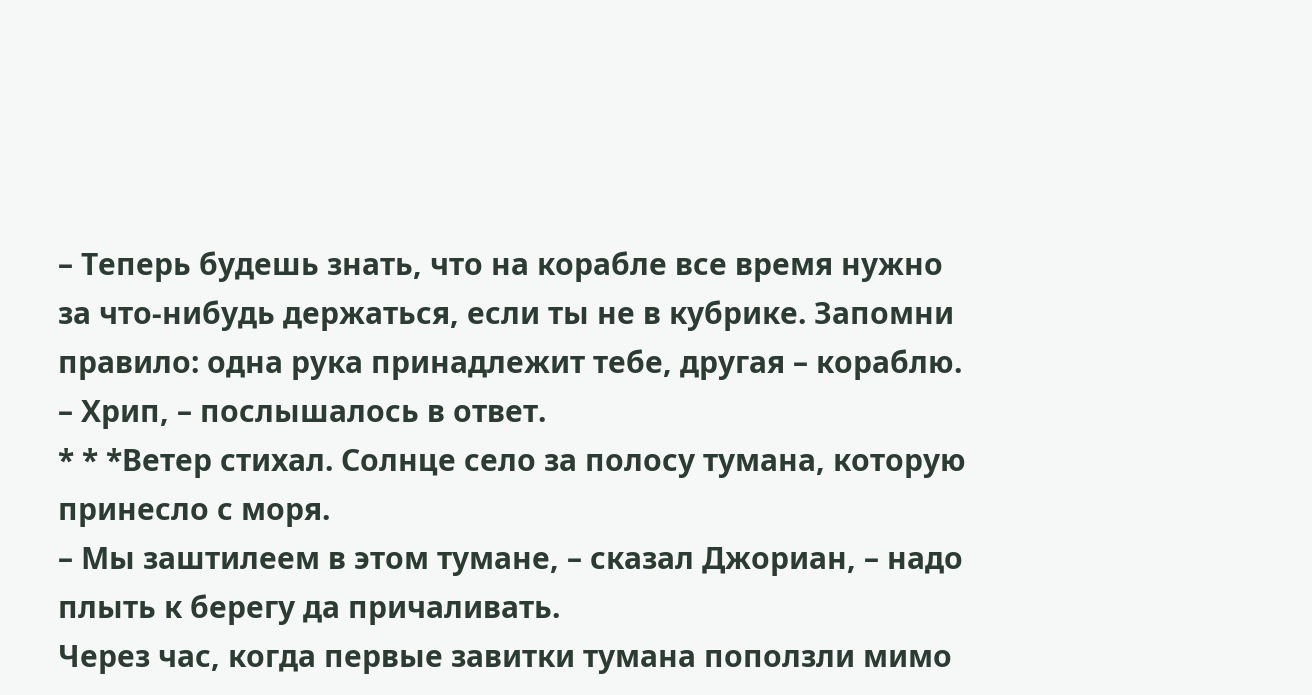– Теперь будешь знать, что на корабле все время нужно за что-нибудь держаться, если ты не в кубрике. Запомни правило: одна рука принадлежит тебе, другая – кораблю.
– Хрип, – послышалось в ответ.
* * *Ветер стихал. Солнце село за полосу тумана, которую принесло с моря.
– Мы заштилеем в этом тумане, – сказал Джориан, – надо плыть к берегу да причаливать.
Через час, когда первые завитки тумана поползли мимо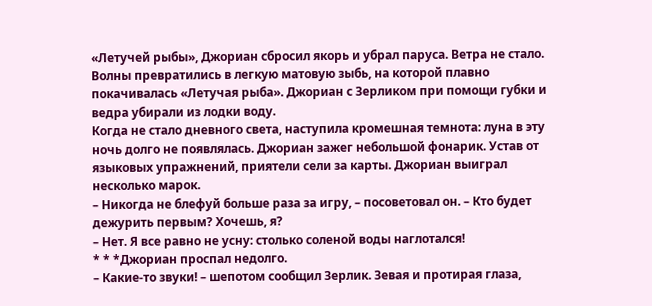«Летучей рыбы», Джориан сбросил якорь и убрал паруса. Ветра не стало. Волны превратились в легкую матовую зыбь, на которой плавно покачивалась «Летучая рыба». Джориан с Зерликом при помощи губки и ведра убирали из лодки воду.
Когда не стало дневного света, наступила кромешная темнота: луна в эту ночь долго не появлялась. Джориан зажег небольшой фонарик. Устав от языковых упражнений, приятели сели за карты. Джориан выиграл несколько марок.
– Никогда не блефуй больше раза за игру, – посоветовал он. – Кто будет дежурить первым? Хочешь, я?
– Нет. Я все равно не усну: столько соленой воды наглотался!
* * *Джориан проспал недолго.
– Какие-то звуки! – шепотом сообщил Зерлик. Зевая и протирая глаза,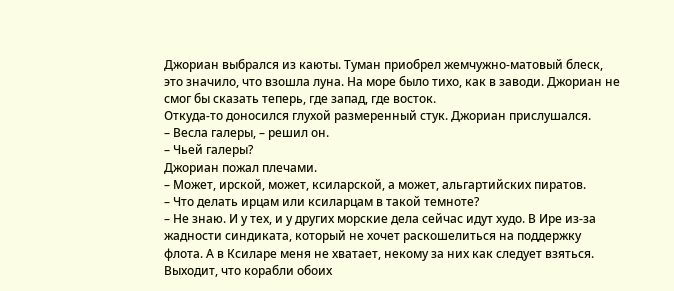Джориан выбрался из каюты. Туман приобрел жемчужно-матовый блеск, это значило, что взошла луна. На море было тихо, как в заводи. Джориан не смог бы сказать теперь, где запад, где восток.
Откуда-то доносился глухой размеренный стук. Джориан прислушался.
– Весла галеры, – решил он.
– Чьей галеры?
Джориан пожал плечами.
– Может, ирской, может, ксиларской, а может, альгартийских пиратов.
– Что делать ирцам или ксиларцам в такой темноте?
– Не знаю. И у тех, и у других морские дела сейчас идут худо. В Ире из-за жадности синдиката, который не хочет раскошелиться на поддержку флота. А в Ксиларе меня не хватает, некому за них как следует взяться. Выходит, что корабли обоих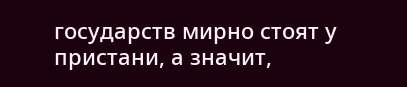государств мирно стоят у пристани, а значит,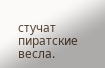стучат пиратские весла.